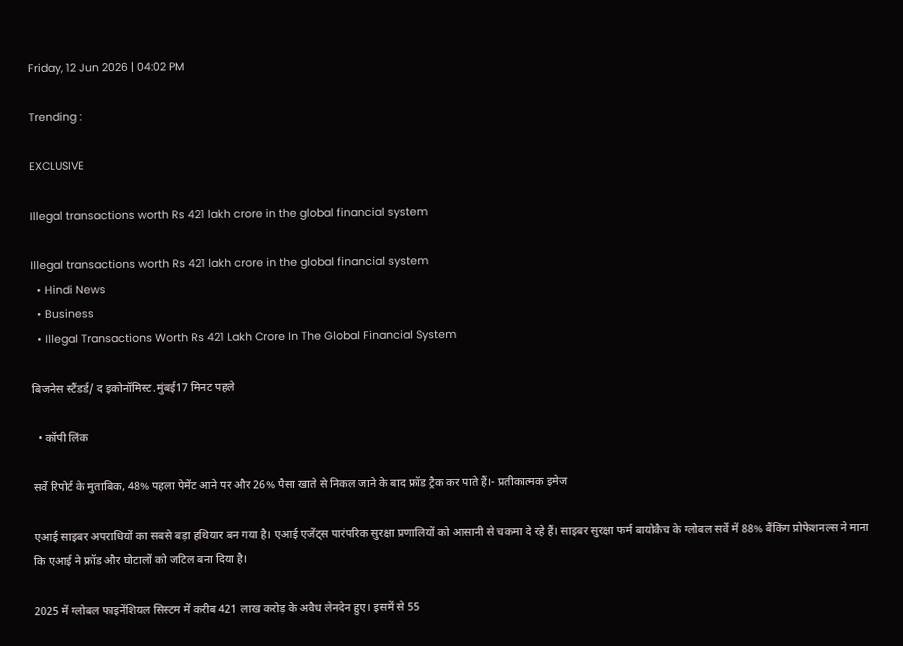Friday, 12 Jun 2026 | 04:02 PM

Trending :

EXCLUSIVE

Illegal transactions worth Rs 421 lakh crore in the global financial system

Illegal transactions worth Rs 421 lakh crore in the global financial system
  • Hindi News
  • Business
  • Illegal Transactions Worth Rs 421 Lakh Crore In The Global Financial System

बिजनेस स्टैंडर्ड/ द इकोनॉमिस्ट.मुंबई17 मिनट पहले

  • कॉपी लिंक

सर्वे रिपोर्ट के मुताबिक, 48% पहला पेमेंट आने पर और 26% पैसा खाते से निकल जाने के बाद फ्रॉड ट्रैक कर पाते हैं।- प्रतीकात्मक इमेज

एआई साइबर अपराधियों का सबसे बड़ा हथियार बन गया है। एआई एजेंट्स पारंपरिक सुरक्षा प्रणालियों को आसानी से चकमा दे रहे हैं। साइबर सुरक्षा फर्म बायोकैच के ग्लोबल सर्वे में 88% बैंकिंग प्रोफेशनल्स ने माना कि एआई ने फ्रॉड और घोटालों को जटिल बना दिया है।

2025 में ग्लोबल फाइनेंशियल सिस्टम में करीब 421 लाख करोड़ के अवैध लेनदेन हुए। इसमें से 55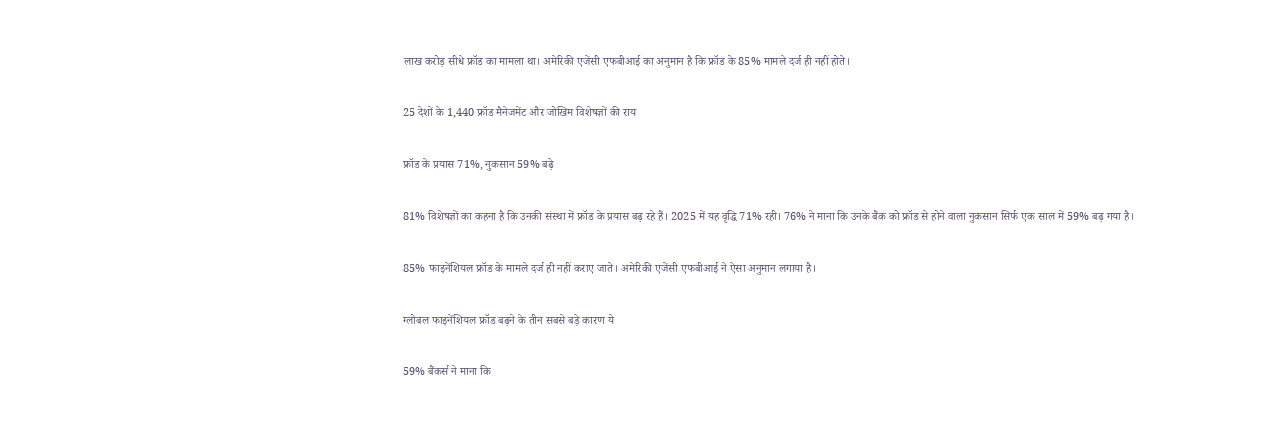लाख करोड़ सीधे फ्रॉड का मामला था। अमेरिकी एजेंसी एफबीआई का अनुमान है कि फ्रॉड के 85% मामले दर्ज ही नहीं होते।

25 देशों के 1,440 फ्रॉड मैनेजमेंट और जोखिम विशेषज्ञों की राय

फ्रॉड के प्रयास 71%, नुकसान 59% बढ़े

81% विशेषज्ञों का कहना है कि उनकी संस्था में फ्रॉड के प्रयास बढ़ रहे हैं। 2025 में यह वृद्धि 71% रही। 76% ने माना कि उनके बैंक को फ्रॉड से होने वाला नुकसान सिर्फ एक साल में 59% बढ़ गया है।

85% फाइनेंशियल फ्रॉड के मामले दर्ज ही नहीं कराए जाते। अमेरिकी एजेंसी एफबीआई ने ऐसा अनुमान लगाया है।

ग्लोबल फाइनेंशियल फ्रॉड बढ़ने के तीन सबसे बड़े कारण ये

59% बैंकर्स ने माना कि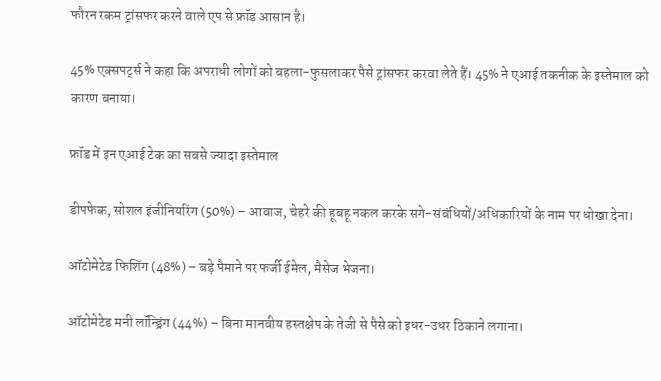फौरन रकम ट्रांसफर करने वाले एप से फ्रॉड आसान है।

45% एक्सपर्ट्स ने कहा कि अपराधी लोगों को बहला-फुसलाकर पैसे ट्रांसफर करवा लेते हैं। 45% ने एआई तकनीक के इस्तेमाल को कारण बनाया।

फ्रॉड में इन एआई टेक का सबसे ज्यादा इस्तेमाल

डीपफेक, सोशल इंजीनियरिंग (50%) – आवाज, चेहरे की हूबहू नकल करके सगे-संबंधियों/अधिकारियों के नाम पर धोखा देना।

ऑटोमेटेड फिशिंग (48%) – बड़े पैमाने पर फर्जी ईमेल, मैसेज भेजना।

ऑटोमेटेड मनी लॉन्ड्रिंग (44%) – बिना मानवीय हस्तक्षेप के तेजी से पैसे को इधर-उधर ठिकाने लगाना।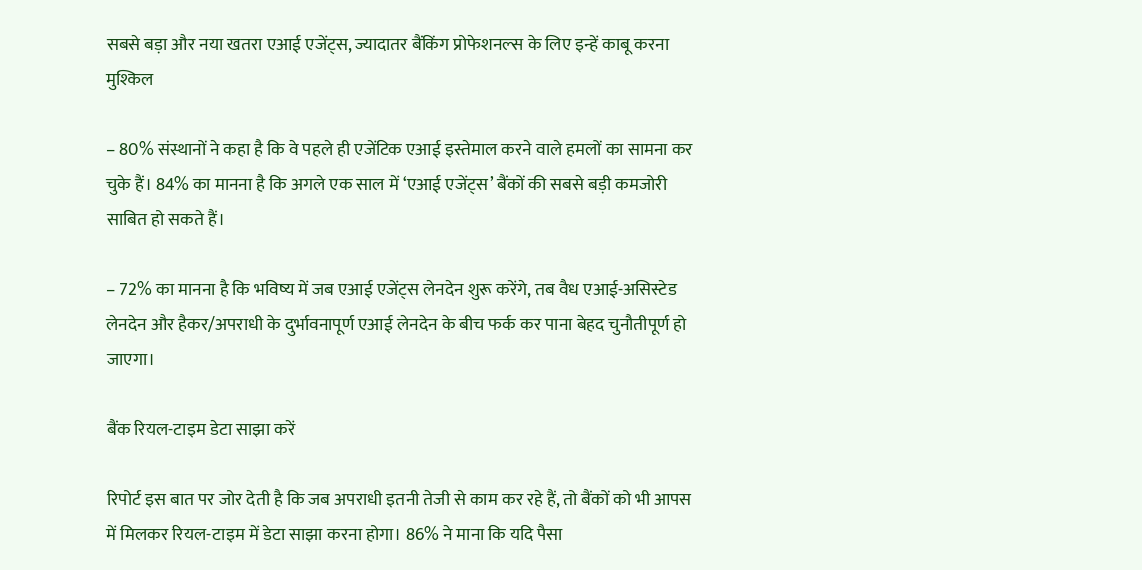सबसे बड़ा और नया खतरा एआई एजेंट्स, ज्यादातर बैंकिंग प्रोफेशनल्स के लिए इन्हें काबू करना मुश्किल

– 80% संस्थानों ने कहा है कि वे पहले ही एजेंटिक एआई इस्तेमाल करने वाले हमलों का सामना कर चुके हैं। 84% का मानना है कि अगले एक साल में ‘एआई एजेंट्स’ बैंकों की सबसे बड़ी कमजोरी साबित हो सकते हैं।

– 72% का मानना है कि भविष्य में जब एआई एजेंट्स लेनदेन शुरू करेंगे, तब वैध एआई-असिस्टेड लेनदेन और हैकर/अपराधी के दुर्भावनापूर्ण एआई लेनदेन के बीच फर्क कर पाना बेहद चुनौतीपूर्ण हो जाएगा।

बैंक रियल-टाइम डेटा साझा करें

रिपोर्ट इस बात पर जोर देती है कि जब अपराधी इतनी तेजी से काम कर रहे हैं, तो बैंकों को भी आपस में मिलकर रियल-टाइम में डेटा साझा करना होगा। 86% ने माना कि यदि पैसा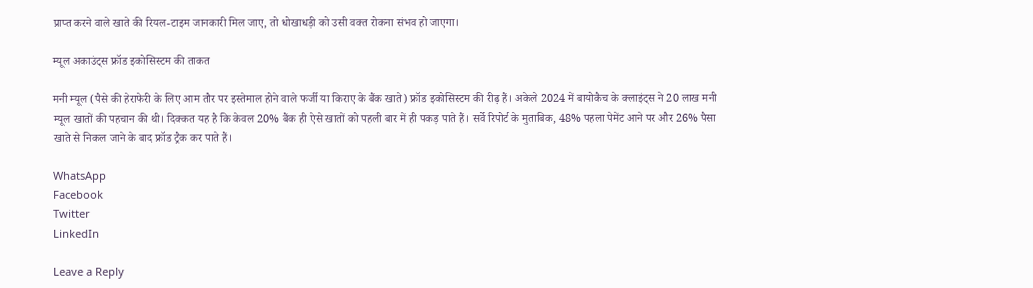प्राप्त करने वाले खाते की रियल-टाइम जानकारी मिल जाए, तो धोखाधड़ी को उसी वक्त रोकना संभव हो जाएगा।

म्यूल अकाउंट्स फ्रॉड इकोसिस्टम की ताकत

मनी म्यूल (पैसे की हेराफेरी के लिए आम तौर पर इस्तेमाल होने वाले फर्जी या किराए के बैंक खाते) फ्रॉड इकोसिस्टम की रीढ़ हैं। अकेले 2024 में बायोकैच के क्लाइंट्स ने 20 लाख मनी म्यूल खातों की पहचान की थी। दिक्कत यह है कि केवल 20% बैंक ही ऐसे खातों को पहली बार में ही पकड़ पाते हैं। सर्वे रिपोर्ट के मुताबिक, 48% पहला पेमेंट आने पर और 26% पैसा खाते से निकल जाने के बाद फ्रॉड ट्रैक कर पाते हैं।

WhatsApp
Facebook
Twitter
LinkedIn

Leave a Reply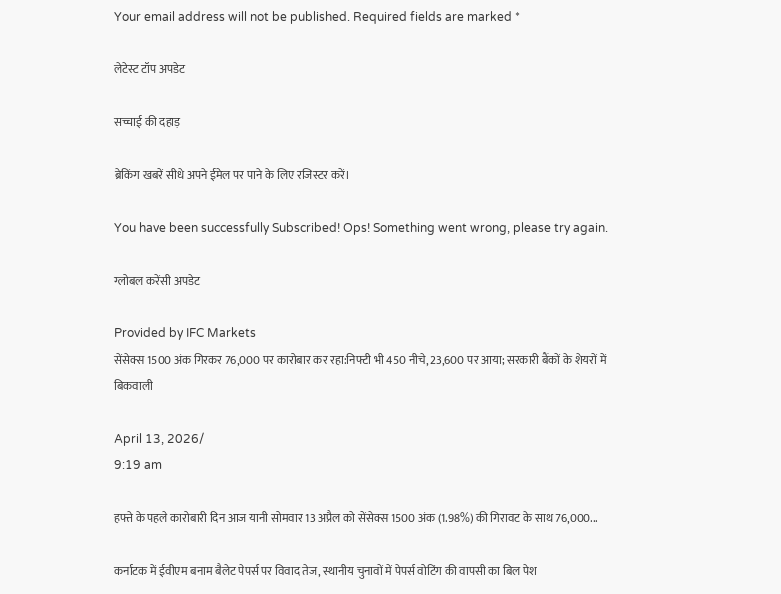Your email address will not be published. Required fields are marked *

लेटेस्ट टॉप अपडेट

सच्चाई की दहाड़

ब्रेकिंग खबरें सीधे अपने ईमेल पर पाने के लिए रजिस्टर करें।

You have been successfully Subscribed! Ops! Something went wrong, please try again.

ग्लोबल करेंसी अपडेट

Provided by IFC Markets
सेंसेक्स 1500 अंक गिरकर 76,000 पर कारोबार कर रहा:निफ्टी भी 450 नीचे, 23,600 पर आया; सरकारी बैंकों के शेयरों में बिकवाली

April 13, 2026/
9:19 am

हफ्ते के पहले कारोबारी दिन आज यानी सोमवार 13 अप्रैल को सेंसेक्स 1500 अंक (1.98%) की गिरावट के साथ 76,000...

कर्नाटक में ईवीएम बनाम बैलेट पेपर्स पर विवाद तेज, स्थानीय चुनावों में पेपर्स वोटिंग की वापसी का बिल पेश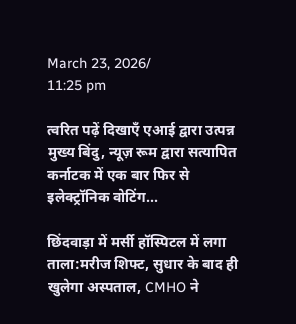March 23, 2026/
11:25 pm

त्वरित पढ़ें दिखाएँ एआई द्वारा उत्पन्न मुख्य बिंदु, न्यूज़ रूम द्वारा सत्यापित कर्नाटक में एक बार फिर से इलेक्ट्रॉनिक वोटिंग...

छिंदवाड़ा में मर्सी हॉस्पिटल में लगा ताला:मरीज शिफ्ट, सुधार के बाद ही खुलेगा अस्पताल, CMHO ने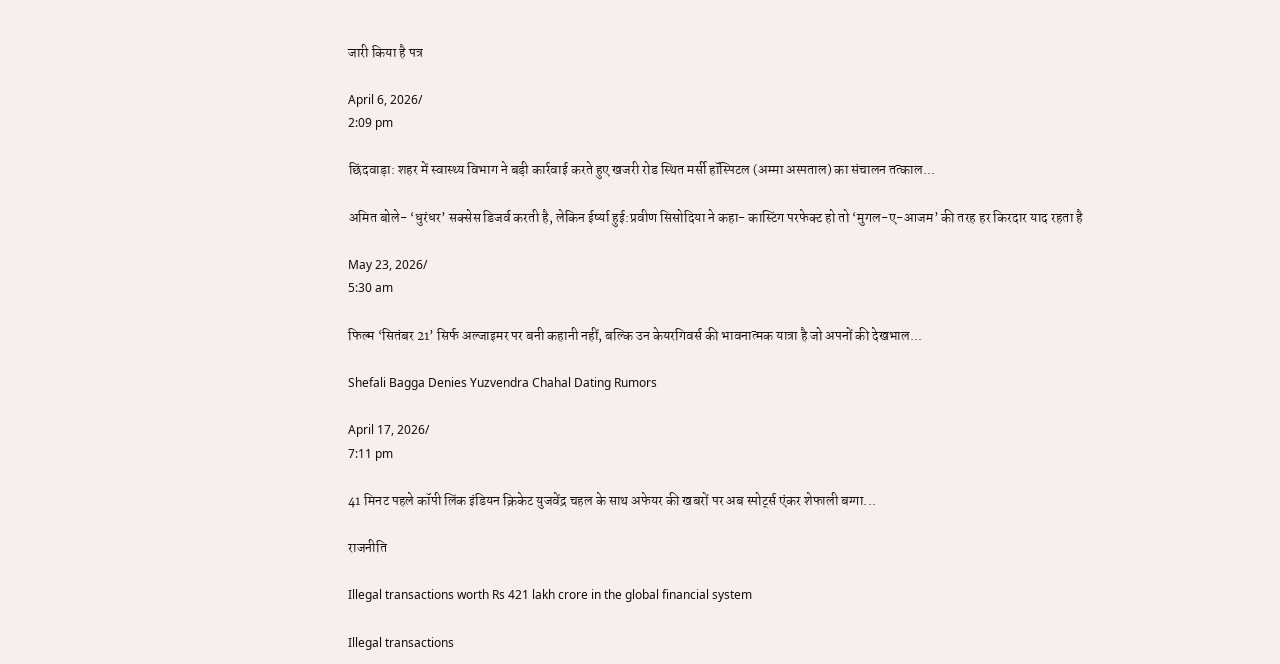जारी किया है पत्र

April 6, 2026/
2:09 pm

छिंदवाड़ा: शहर में स्वास्थ्य विभाग ने बड़ी कार्रवाई करते हुए खजरी रोड स्थित मर्सी हॉस्पिटल (अम्मा अस्पताल) का संचालन तत्काल...

अमित बोले- ‘धुरंधर’ सक्सेस डिजर्व करती है, लेकिन ईर्ष्या हुई:प्रवीण सिसोदिया ने कहा- कास्टिंग परफेक्ट हो तो ‘मुगल-ए-आजम’ की तरह हर किरदार याद रहता है

May 23, 2026/
5:30 am

फिल्म ‘सितंबर 21’ सिर्फ अल्जाइमर पर बनी कहानी नहीं, बल्कि उन केयरगिवर्स की भावनात्मक यात्रा है जो अपनों की देखभाल...

Shefali Bagga Denies Yuzvendra Chahal Dating Rumors

April 17, 2026/
7:11 pm

41 मिनट पहले कॉपी लिंक इंडियन क्रिकेट युजवेंद्र चहल के साथ अफेयर की खबरों पर अब स्पोर्ट्स एंकर शेफाली बग्गा...

राजनीति

Illegal transactions worth Rs 421 lakh crore in the global financial system

Illegal transactions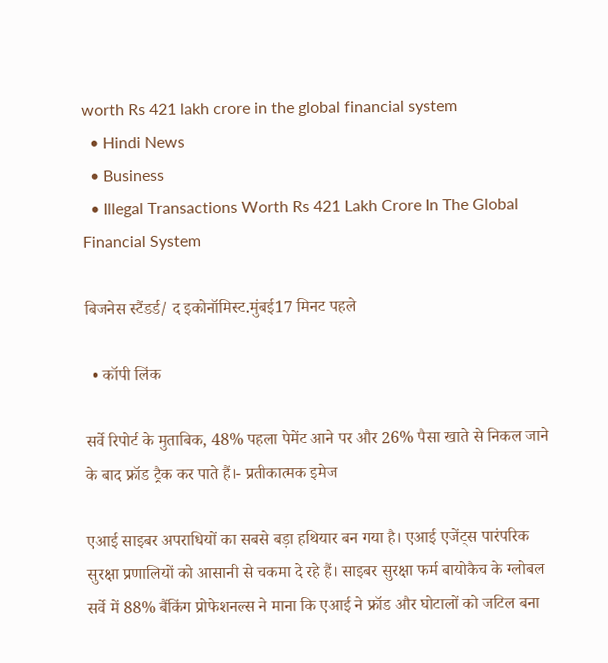worth Rs 421 lakh crore in the global financial system
  • Hindi News
  • Business
  • Illegal Transactions Worth Rs 421 Lakh Crore In The Global Financial System

बिजनेस स्टैंडर्ड/ द इकोनॉमिस्ट.मुंबई17 मिनट पहले

  • कॉपी लिंक

सर्वे रिपोर्ट के मुताबिक, 48% पहला पेमेंट आने पर और 26% पैसा खाते से निकल जाने के बाद फ्रॉड ट्रैक कर पाते हैं।- प्रतीकात्मक इमेज

एआई साइबर अपराधियों का सबसे बड़ा हथियार बन गया है। एआई एजेंट्स पारंपरिक सुरक्षा प्रणालियों को आसानी से चकमा दे रहे हैं। साइबर सुरक्षा फर्म बायोकैच के ग्लोबल सर्वे में 88% बैंकिंग प्रोफेशनल्स ने माना कि एआई ने फ्रॉड और घोटालों को जटिल बना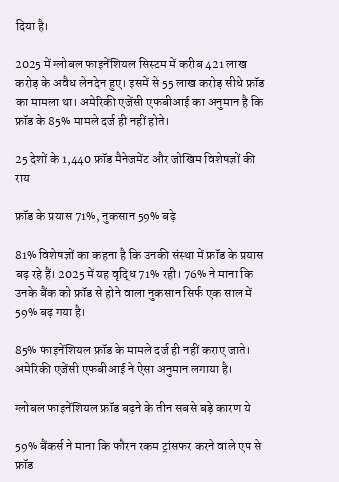दिया है।

2025 में ग्लोबल फाइनेंशियल सिस्टम में करीब 421 लाख करोड़ के अवैध लेनदेन हुए। इसमें से 55 लाख करोड़ सीधे फ्रॉड का मामला था। अमेरिकी एजेंसी एफबीआई का अनुमान है कि फ्रॉड के 85% मामले दर्ज ही नहीं होते।

25 देशों के 1,440 फ्रॉड मैनेजमेंट और जोखिम विशेषज्ञों की राय

फ्रॉड के प्रयास 71%, नुकसान 59% बढ़े

81% विशेषज्ञों का कहना है कि उनकी संस्था में फ्रॉड के प्रयास बढ़ रहे हैं। 2025 में यह वृद्धि 71% रही। 76% ने माना कि उनके बैंक को फ्रॉड से होने वाला नुकसान सिर्फ एक साल में 59% बढ़ गया है।

85% फाइनेंशियल फ्रॉड के मामले दर्ज ही नहीं कराए जाते। अमेरिकी एजेंसी एफबीआई ने ऐसा अनुमान लगाया है।

ग्लोबल फाइनेंशियल फ्रॉड बढ़ने के तीन सबसे बड़े कारण ये

59% बैंकर्स ने माना कि फौरन रकम ट्रांसफर करने वाले एप से फ्रॉड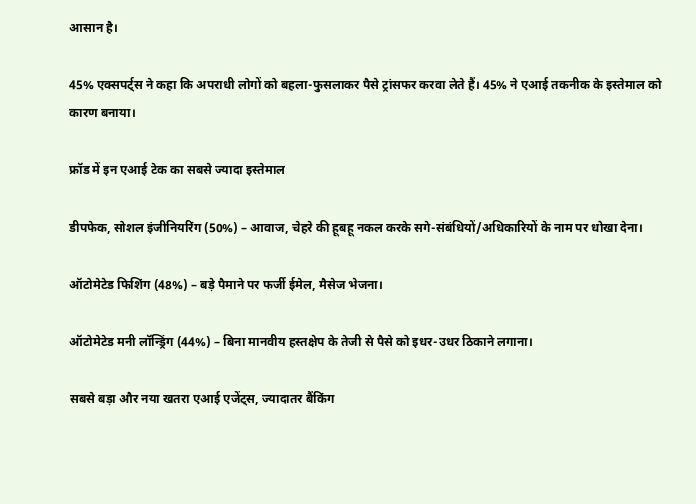आसान है।

45% एक्सपर्ट्स ने कहा कि अपराधी लोगों को बहला-फुसलाकर पैसे ट्रांसफर करवा लेते हैं। 45% ने एआई तकनीक के इस्तेमाल को कारण बनाया।

फ्रॉड में इन एआई टेक का सबसे ज्यादा इस्तेमाल

डीपफेक, सोशल इंजीनियरिंग (50%) – आवाज, चेहरे की हूबहू नकल करके सगे-संबंधियों/अधिकारियों के नाम पर धोखा देना।

ऑटोमेटेड फिशिंग (48%) – बड़े पैमाने पर फर्जी ईमेल, मैसेज भेजना।

ऑटोमेटेड मनी लॉन्ड्रिंग (44%) – बिना मानवीय हस्तक्षेप के तेजी से पैसे को इधर-उधर ठिकाने लगाना।

सबसे बड़ा और नया खतरा एआई एजेंट्स, ज्यादातर बैंकिंग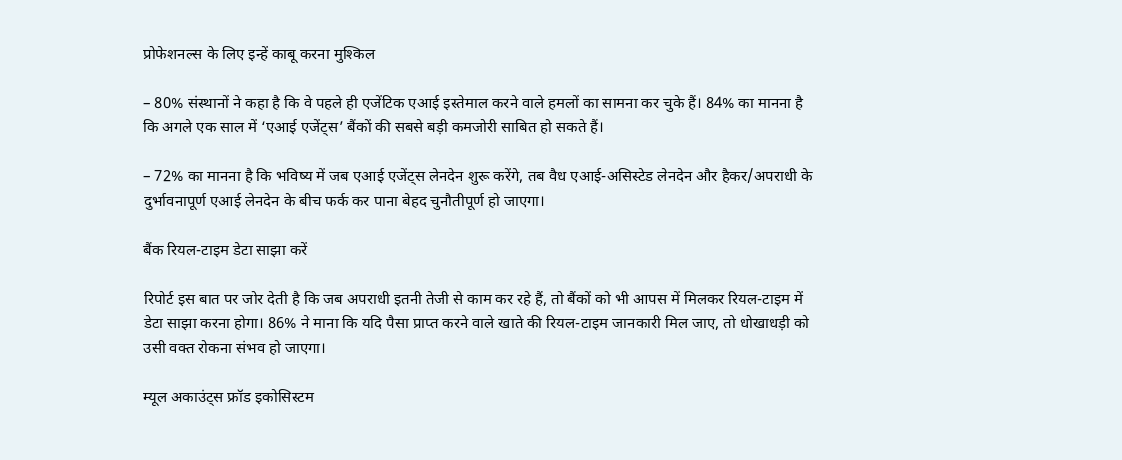प्रोफेशनल्स के लिए इन्हें काबू करना मुश्किल

– 80% संस्थानों ने कहा है कि वे पहले ही एजेंटिक एआई इस्तेमाल करने वाले हमलों का सामना कर चुके हैं। 84% का मानना है कि अगले एक साल में ‘एआई एजेंट्स’ बैंकों की सबसे बड़ी कमजोरी साबित हो सकते हैं।

– 72% का मानना है कि भविष्य में जब एआई एजेंट्स लेनदेन शुरू करेंगे, तब वैध एआई-असिस्टेड लेनदेन और हैकर/अपराधी के दुर्भावनापूर्ण एआई लेनदेन के बीच फर्क कर पाना बेहद चुनौतीपूर्ण हो जाएगा।

बैंक रियल-टाइम डेटा साझा करें

रिपोर्ट इस बात पर जोर देती है कि जब अपराधी इतनी तेजी से काम कर रहे हैं, तो बैंकों को भी आपस में मिलकर रियल-टाइम में डेटा साझा करना होगा। 86% ने माना कि यदि पैसा प्राप्त करने वाले खाते की रियल-टाइम जानकारी मिल जाए, तो धोखाधड़ी को उसी वक्त रोकना संभव हो जाएगा।

म्यूल अकाउंट्स फ्रॉड इकोसिस्टम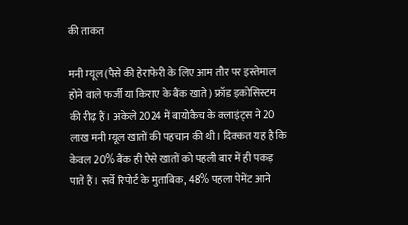की ताकत

मनी म्यूल (पैसे की हेराफेरी के लिए आम तौर पर इस्तेमाल होने वाले फर्जी या किराए के बैंक खाते) फ्रॉड इकोसिस्टम की रीढ़ हैं। अकेले 2024 में बायोकैच के क्लाइंट्स ने 20 लाख मनी म्यूल खातों की पहचान की थी। दिक्कत यह है कि केवल 20% बैंक ही ऐसे खातों को पहली बार में ही पकड़ पाते हैं। सर्वे रिपोर्ट के मुताबिक, 48% पहला पेमेंट आने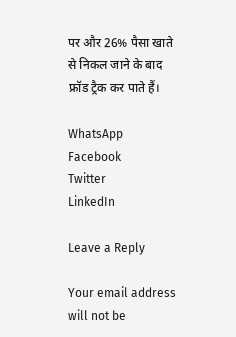पर और 26% पैसा खाते से निकल जाने के बाद फ्रॉड ट्रैक कर पाते हैं।

WhatsApp
Facebook
Twitter
LinkedIn

Leave a Reply

Your email address will not be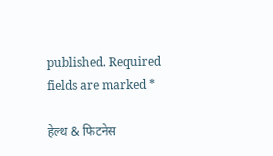published. Required fields are marked *

हेल्थ & फिटनेस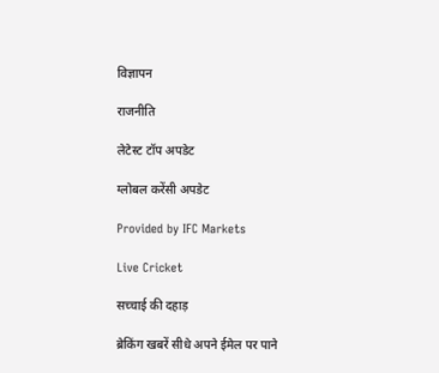विज्ञापन

राजनीति

लेटेस्ट टॉप अपडेट

ग्लोबल करेंसी अपडेट

Provided by IFC Markets

Live Cricket

सच्चाई की दहाड़

ब्रेकिंग खबरें सीधे अपने ईमेल पर पाने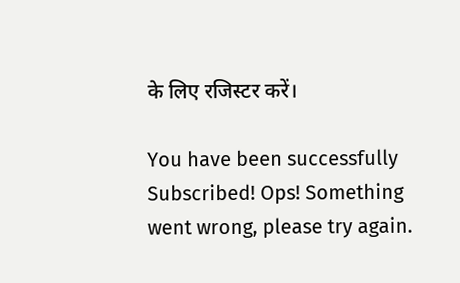के लिए रजिस्टर करें।

You have been successfully Subscribed! Ops! Something went wrong, please try again.